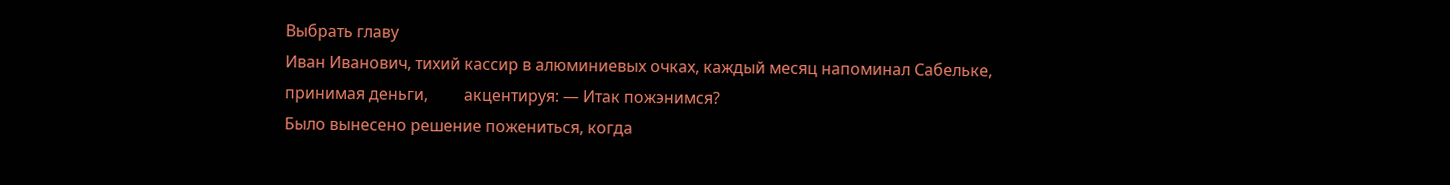Выбрать главу
Иван Иванович, тихий кассир в алюминиевых очках, каждый месяц напоминал Сабельке, принимая деньги,         акцентируя: — Итак пожэнимся?
Было вынесено решение пожениться, когда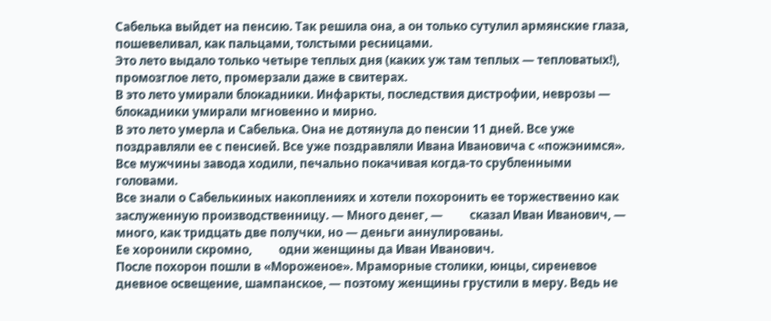Сабелька выйдет на пенсию. Так решила она, а он только сутулил армянские глаза, пошевеливал, как пальцами, толстыми ресницами.
Это лето выдало только четыре теплых дня (каких уж там теплых — тепловатых!), промозглое лето, промерзали даже в свитерах.
В это лето умирали блокадники. Инфаркты, последствия дистрофии, неврозы — блокадники умирали мгновенно и мирно.
В это лето умерла и Сабелька. Она не дотянула до пенсии 11 дней. Все уже поздравляли ее с пенсией. Все уже поздравляли Ивана Ивановича с «пожэнимся». Все мужчины завода ходили, печально покачивая когда-то срубленными головами.
Все знали о Сабелькиных накоплениях и хотели похоронить ее торжественно как заслуженную производственницу. — Много денег, —         сказал Иван Иванович, — много, как тридцать две получки, но — деньги аннулированы.
Ее хоронили скромно,         одни женщины да Иван Иванович.
После похорон пошли в «Мороженое». Мраморные столики, юнцы, сиреневое дневное освещение, шампанское, — поэтому женщины грустили в меру. Ведь не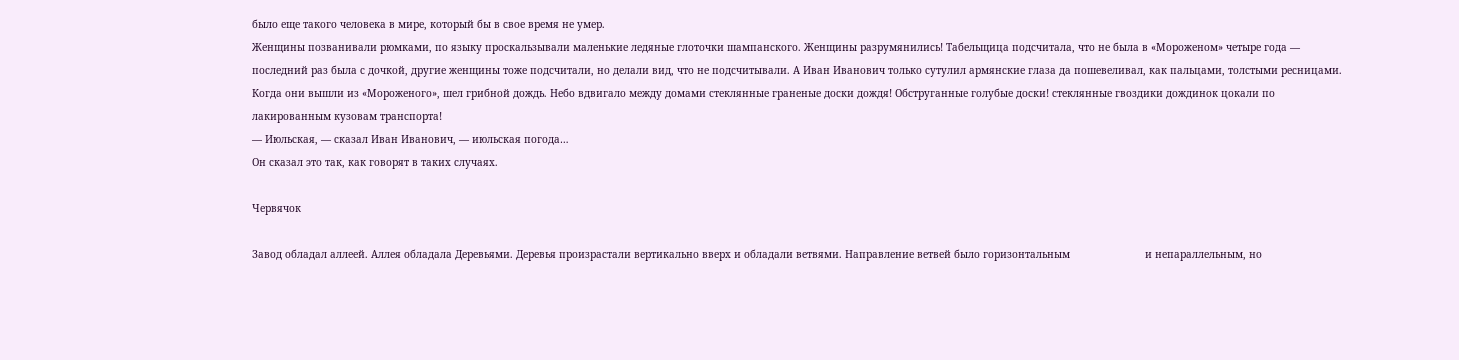было еще такого человека в мире, который бы в свое время не умер.
Женщины позванивали рюмками, по языку проскальзывали маленькие ледяные глоточки шампанского. Женщины разрумянились! Табельщица подсчитала, что не была в «Мороженом» четыре года — последний раз была с дочкой, другие женщины тоже подсчитали, но делали вид, что не подсчитывали. А Иван Иванович только сутулил армянские глаза да пошевеливал, как пальцами, толстыми ресницами.
Когда они вышли из «Мороженого», шел грибной дождь. Небо вдвигало между домами стеклянные граненые доски дождя! Обструганные голубые доски! стеклянные гвоздики дождинок цокали по лакированным кузовам транспорта!
— Июльская, — сказал Иван Иванович, — июльская погода…
Он сказал это так, как говорят в таких случаях.

Червячок

Завод обладал аллеей. Аллея обладала Деревьями. Деревья произрастали вертикально вверх и обладали ветвями. Направление ветвей было горизонтальным                         и непараллельным, но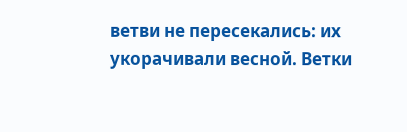ветви не пересекались: их укорачивали весной. Ветки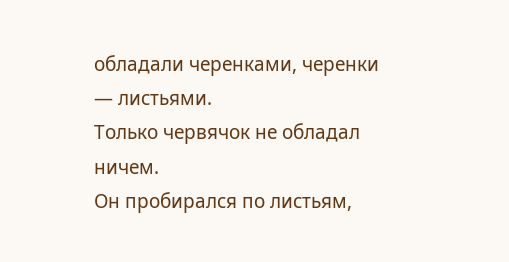обладали черенками, черенки — листьями.
Только червячок не обладал ничем.
Он пробирался по листьям,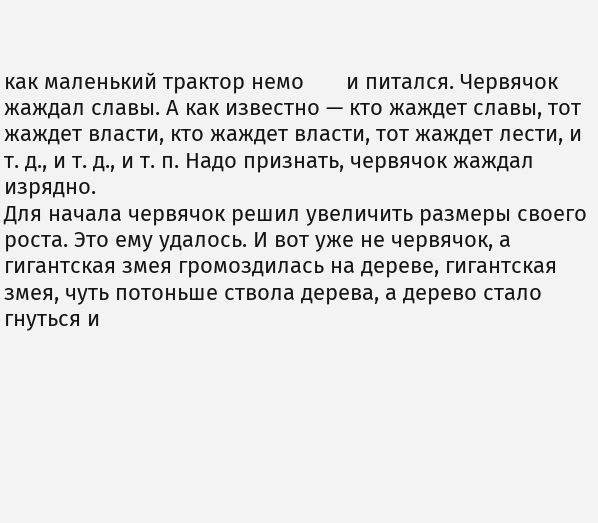как маленький трактор немо       и питался. Червячок жаждал славы. А как известно — кто жаждет славы, тот жаждет власти, кто жаждет власти, тот жаждет лести, и т. д., и т. д., и т. п. Надо признать, червячок жаждал изрядно.
Для начала червячок решил увеличить размеры своего роста. Это ему удалось. И вот уже не червячок, а гигантская змея громоздилась на дереве, гигантская змея, чуть потоньше ствола дерева, а дерево стало гнуться и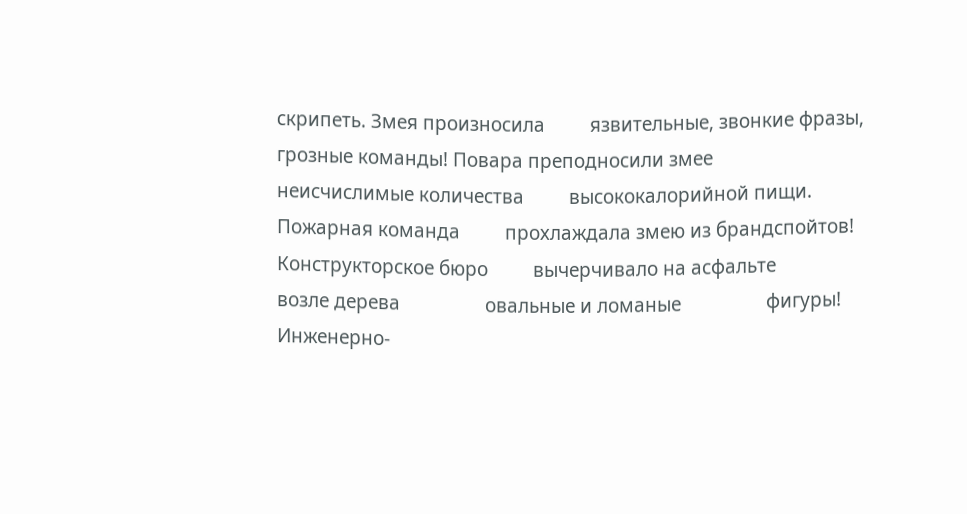скрипеть. Змея произносила         язвительные, звонкие фразы,         грозные команды! Повара преподносили змее         неисчислимые количества         высококалорийной пищи. Пожарная команда         прохлаждала змею из брандспойтов! Конструкторское бюро         вычерчивало на асфальте                 возле дерева                 овальные и ломаные                 фигуры! Инженерно-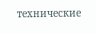технические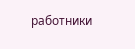работники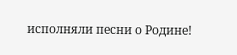исполняли песни о Родине!